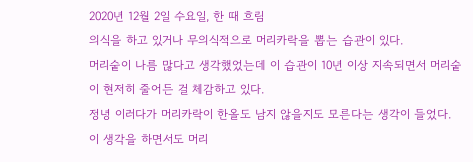2020년 12월 2일 수요일, 한 때 흐림
의식을 하고 있거나 무의식적으로 머리카락을 뽑는 습관이 있다.
머리숱이 나름 많다고 생각했었는데 이 습관이 10년 이상 지속되면서 머리숱이 현저히 줄어든 걸 체감하고 있다.
정녕 이러다가 머리카락이 한올도 남지 않을지도 모른다는 생각이 들었다.
이 생각을 하면서도 머리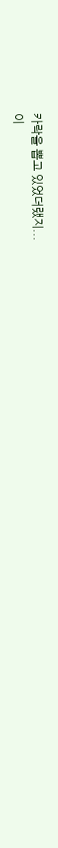카락을 뽑고 있었더랬지...
이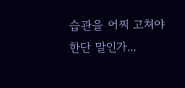습관을 어찌 고쳐야 한단 말인가...